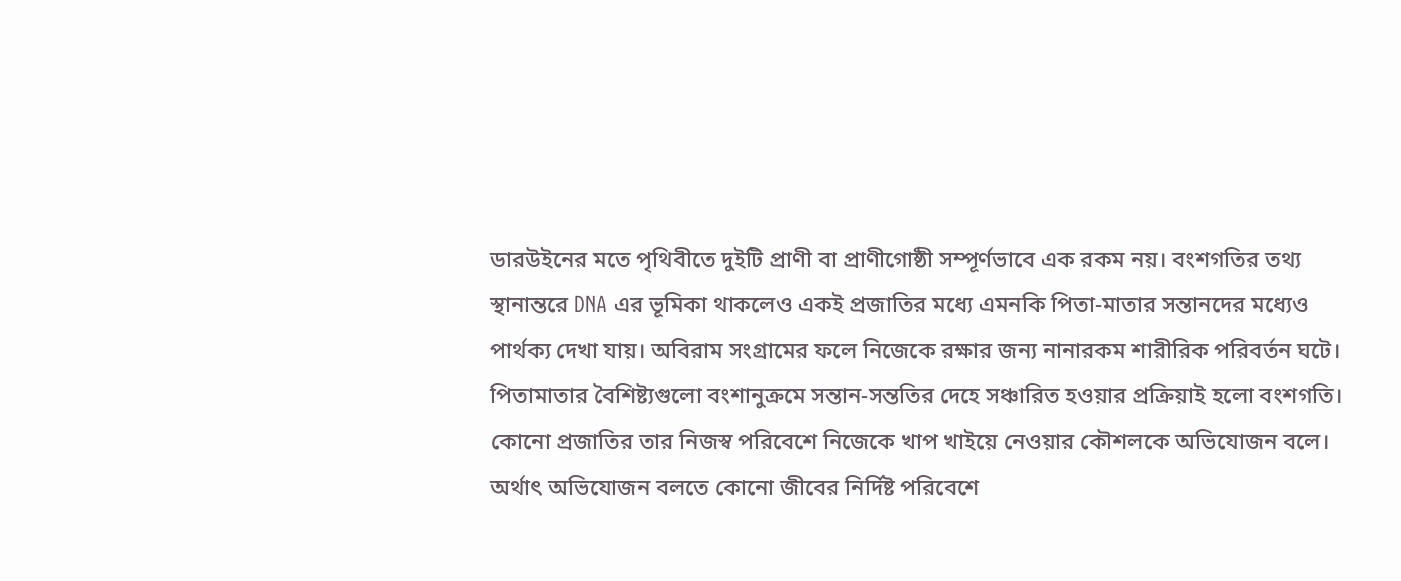ডারউইনের মতে পৃথিবীতে দুইটি প্রাণী বা প্রাণীগোষ্ঠী সম্পূর্ণভাবে এক রকম নয়। বংশগতির তথ্য স্থানান্তরে DNA এর ভূমিকা থাকলেও একই প্রজাতির মধ্যে এমনকি পিতা-মাতার সন্তানদের মধ্যেও পার্থক্য দেখা যায়। অবিরাম সংগ্রামের ফলে নিজেকে রক্ষার জন্য নানারকম শারীরিক পরিবর্তন ঘটে।
পিতামাতার বৈশিষ্ট্যগুলো বংশানুক্রমে সন্তান-সন্ততির দেহে সঞ্চারিত হওয়ার প্রক্রিয়াই হলো বংশগতি।
কোনো প্রজাতির তার নিজস্ব পরিবেশে নিজেকে খাপ খাইয়ে নেওয়ার কৌশলকে অভিযোজন বলে। অর্থাৎ অভিযোজন বলতে কোনো জীবের নির্দিষ্ট পরিবেশে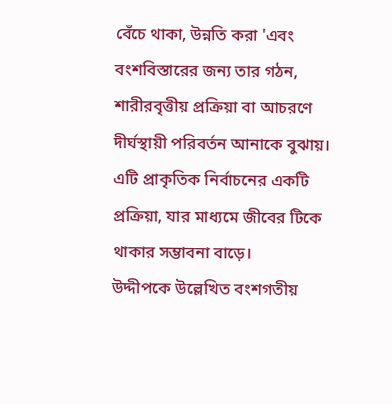বেঁচে থাকা, উন্নতি করা 'এবং বংশবিস্তারের জন্য তার গঠন, শারীরবৃত্তীয় প্রক্রিয়া বা আচরণে দীর্ঘস্থায়ী পরিবর্তন আনাকে বুঝায়। এটি প্রাকৃতিক নির্বাচনের একটি প্রক্রিয়া, যার মাধ্যমে জীবের টিকে থাকার সম্ভাবনা বাড়ে।
উদ্দীপকে উল্লেখিত বংশগতীয়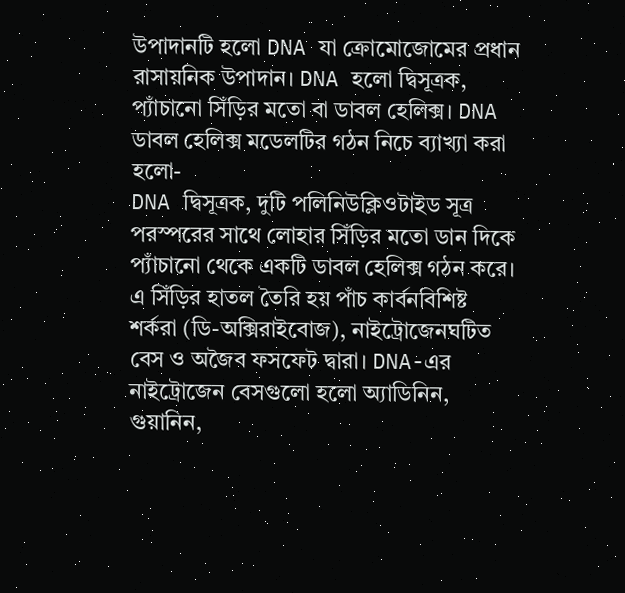উপাদানটি হলো DNA যা ক্রোমোজোমের প্রধান রাসায়নিক উপাদান। DNA হলো দ্বিসূত্রক, প্যাঁচানো সিঁড়ির মতো বা ডাবল হেলিক্স। DNA ডাবল হেলিক্স মডেলটির গঠন নিচে ব্যাখ্যা করা হলো-
DNA দ্বিসূত্রক, দুটি পলিনিউক্লিওটাইড সূত্র পরস্পরের সাথে লোহার সিঁড়ির মতো ডান দিকে প্যাঁচানো থেকে একটি ডাবল হেলিক্স গঠন করে। এ সিঁড়ির হাতল তৈরি হয় পাঁচ কার্বনবিশিষ্ট শর্করা (ডি-অক্সিরাইবোজ), নাইট্রোজেনঘটিত বেস ও অজৈব ফসফেট দ্বারা। DNA-এর নাইট্রোজেন বেসগুলো হলো অ্যাডিনিন, গুয়ানিন,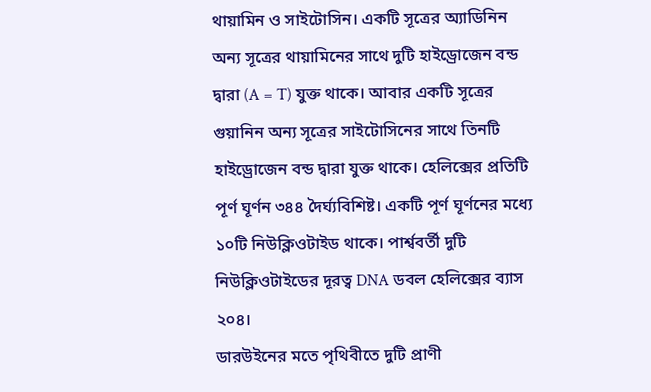থায়ামিন ও সাইটোসিন। একটি সূত্রের অ্যাডিনিন অন্য সূত্রের থায়ামিনের সাথে দুটি হাইড্রোজেন বন্ড দ্বারা (A = T) যুক্ত থাকে। আবার একটি সূত্রের গুয়ানিন অন্য সূত্রের সাইটোসিনের সাথে তিনটি হাইড্রোজেন বন্ড দ্বারা যুক্ত থাকে। হেলিক্সের প্রতিটি পূর্ণ ঘূর্ণন ৩৪৪ দৈর্ঘ্যবিশিষ্ট। একটি পূর্ণ ঘূর্ণনের মধ্যে ১০টি নিউক্লিওটাইড থাকে। পার্শ্ববর্তী দুটি নিউক্লিওটাইডের দূরত্ব DNA ডবল হেলিক্সের ব্যাস ২০৪।
ডারউইনের মতে পৃথিবীতে দুটি প্রাণী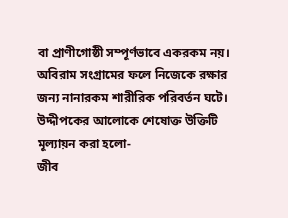বা প্রাণীগোষ্ঠী সম্পূর্ণভাবে একরকম নয়। অবিরাম সংগ্রামের ফলে নিজেকে রক্ষার জন্য নানারকম শারীরিক পরিবর্তন ঘটে। উদ্দীপকের আলোকে শেষোক্ত উক্তিটি মূল্যায়ন করা হলো-
জীব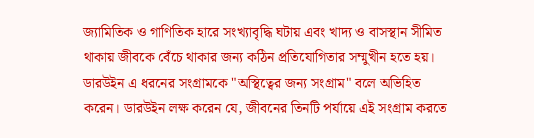জ্যামিতিক ও গাণিতিক হারে সংখ্যাবৃদ্ধি ঘটায় এবং খাদ্য ও বাসস্থান সীমিত থাকায় জীবকে বেঁচে থাকার জন্য কঠিন প্রতিযোগিতার সম্মুখীন হতে হয়। ডারউইন এ ধরনের সংগ্রামকে "অস্থিত্বের জন্য সংগ্রাম" বলে অভিহিত করেন। ডারউইন লক্ষ করেন যে, জীবনের তিনটি পর্যায়ে এই সংগ্রাম করতে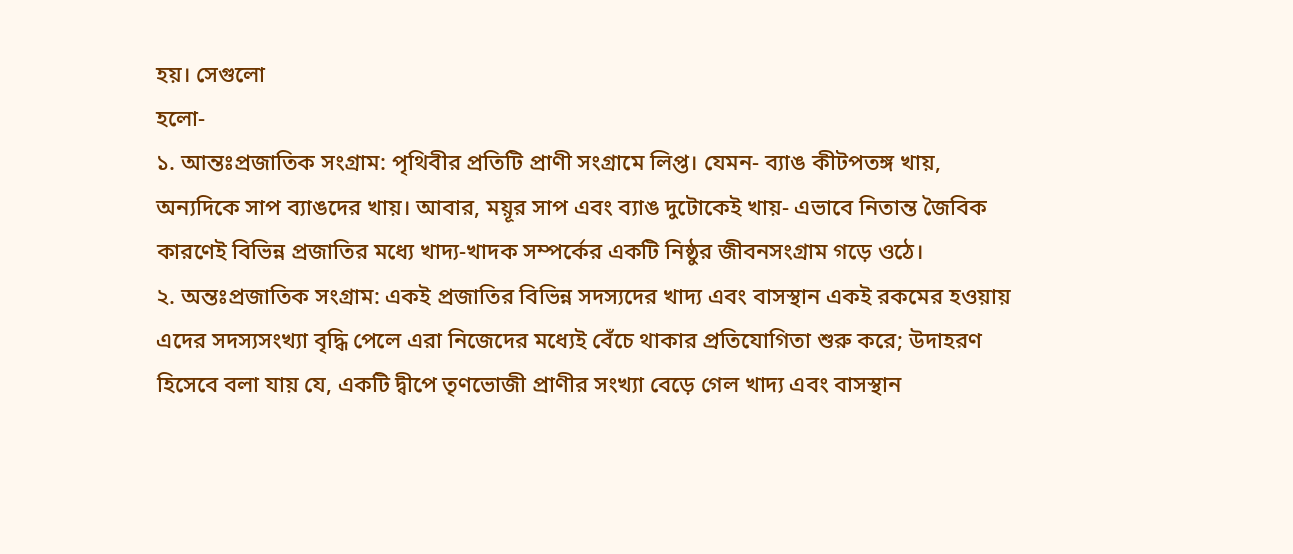হয়। সেগুলো
হলো-
১. আন্তঃপ্রজাতিক সংগ্রাম: পৃথিবীর প্রতিটি প্রাণী সংগ্রামে লিপ্ত। যেমন- ব্যাঙ কীটপতঙ্গ খায়, অন্যদিকে সাপ ব্যাঙদের খায়। আবার, ময়ূর সাপ এবং ব্যাঙ দুটোকেই খায়- এভাবে নিতান্ত জৈবিক কারণেই বিভিন্ন প্রজাতির মধ্যে খাদ্য-খাদক সম্পর্কের একটি নিষ্ঠুর জীবনসংগ্রাম গড়ে ওঠে।
২. অন্তঃপ্রজাতিক সংগ্রাম: একই প্রজাতির বিভিন্ন সদস্যদের খাদ্য এবং বাসস্থান একই রকমের হওয়ায় এদের সদস্যসংখ্যা বৃদ্ধি পেলে এরা নিজেদের মধ্যেই বেঁচে থাকার প্রতিযোগিতা শুরু করে; উদাহরণ হিসেবে বলা যায় যে, একটি দ্বীপে তৃণভোজী প্রাণীর সংখ্যা বেড়ে গেল খাদ্য এবং বাসস্থান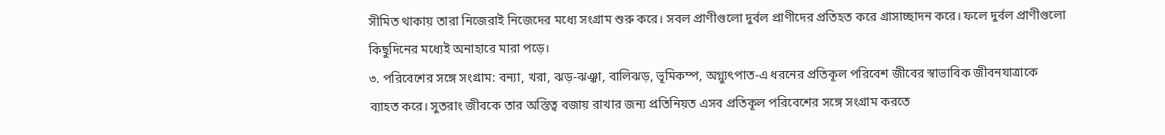সীমিত থাকায় তারা নিজেরাই নিজেদের মধ্যে সংগ্রাম শুরু করে। সবল প্রাণীগুলো দুর্বল প্রাণীদের প্রতিহত করে গ্রাসাচ্ছাদন করে। ফলে দুর্বল প্রাণীগুলো কিছুদিনের মধ্যেই অনাহারে মারা পড়ে।
৩. পরিবেশের সঙ্গে সংগ্রাম: বন্যা, খরা, ঝড়-ঝঞ্ঝা, বালিঝড়, ভূমিকম্প, অগ্ন্যুৎপাত-এ ধরনের প্রতিকূল পরিবেশ জীবের স্বাভাবিক জীবনযাত্রাকে ব্যাহত করে। সুতরাং জীবকে তার অস্তিত্ব বজায় রাখার জন্য প্রতিনিয়ত এসব প্রতিকূল পরিবেশের সঙ্গে সংগ্রাম করতে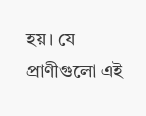হয়। যে প্রাণীগুলো এই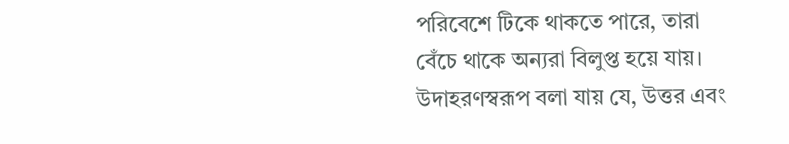পরিবেশে টিকে থাকতে পারে, তারা বেঁচে থাকে অন্যরা বিলুপ্ত হয়ে যায়। উদাহরণস্বরূপ বলা যায় যে, উত্তর এবং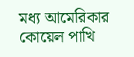মধ্য আমেরিকার কোয়েল পাখি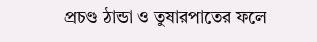প্রচণ্ড ঠান্ডা ও তুষারপাতের ফলে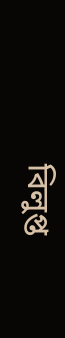বিলুপ্ত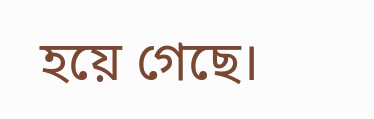হয়ে গেছে।